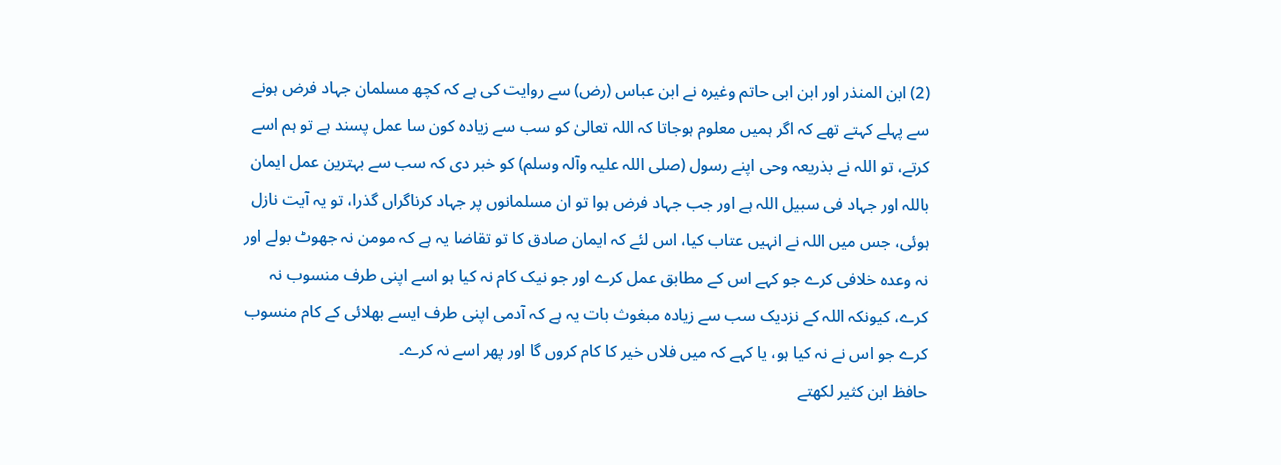(2) ابن المنذر اور ابن ابی حاتم وغیرہ نے ابن عباس (رض) سے روایت کی ہے کہ کچھ مسلمان جہاد فرض ہونے سے پہلے کہتے تھے کہ اگر ہمیں معلوم ہوجاتا کہ اللہ تعالیٰ کو سب سے زیادہ کون سا عمل پسند ہے تو ہم اسے کرتے، تو اللہ نے بذریعہ وحی اپنے رسول (صلی اللہ علیہ وآلہ وسلم) کو خبر دی کہ سب سے بہترین عمل ایمان باللہ اور جہاد فی سبیل اللہ ہے اور جب جہاد فرض ہوا تو ان مسلمانوں پر جہاد کرناگراں گذرا، تو یہ آیت نازل ہوئی، جس میں اللہ نے انہیں عتاب کیا، اس لئے کہ ایمان صادق کا تو تقاضا یہ ہے کہ مومن نہ جھوٹ بولے اور نہ وعدہ خلافی کرے جو کہے اس کے مطابق عمل کرے اور جو نیک کام نہ کیا ہو اسے اپنی طرف منسوب نہ کرے، کیونکہ اللہ کے نزدیک سب سے زیادہ مبغوث بات یہ ہے کہ آدمی اپنی طرف ایسے بھلائی کے کام منسوب کرے جو اس نے نہ کیا ہو، یا کہے کہ میں فلاں خیر کا کام کروں گا اور پھر اسے نہ کرے۔
حافظ ابن کثیر لکھتے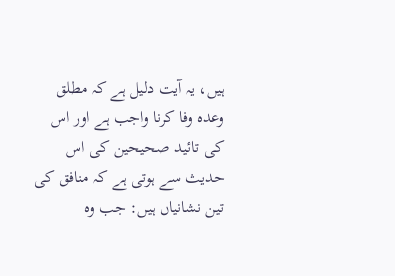ہیں، یہ آیت دلیل ہے کہ مطلق وعدہ وفا کرنا واجب ہے اور اس کی تائید صحیحین کی اس حدیث سے ہوتی ہے کہ منافق کی تین نشانیاں ہیں: جب وہ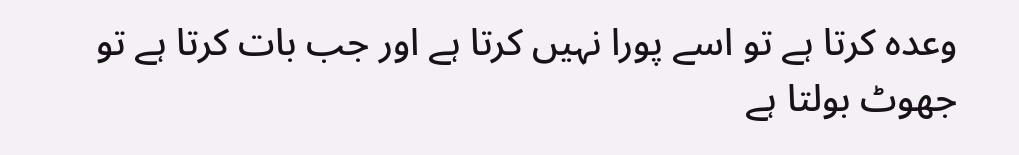وعدہ کرتا ہے تو اسے پورا نہیں کرتا ہے اور جب بات کرتا ہے تو جھوٹ بولتا ہے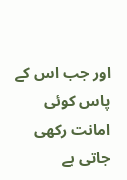اور جب اس کے پاس کوئی امانت رکھی جاتی ہے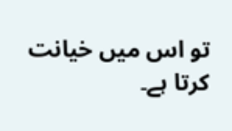تو اس میں خیانت کرتا ہے۔